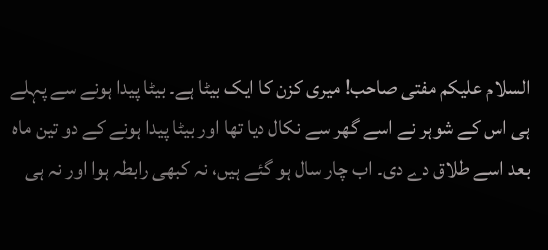السلام علیکم مفتی صاحب! میری کزن کا ایک بیٹا ہے۔ بیٹا پیدا ہونے سے پہلے ہی اس کے شوہر نے اسے گھر سے نکال دیا تھا اور بیٹا پیدا ہونے کے دو تین ماہ بعد اسے طلاق دے دی۔ اب چار سال ہو گئے ہیں، نہ کبھی رابطہ ہوا اور نہ ہی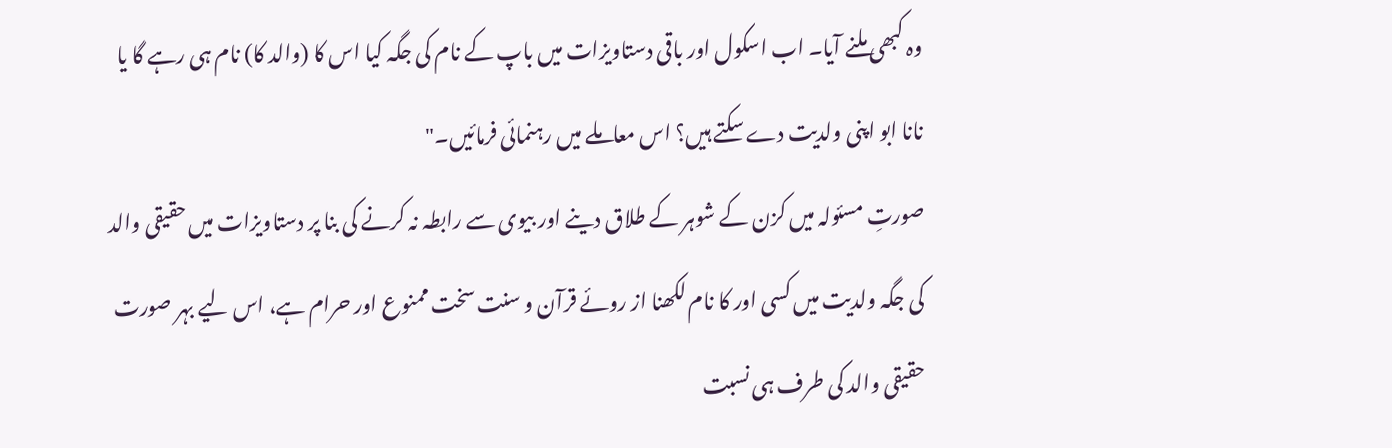وہ کبھی ملنے آیا۔ اب اسکول اور باقی دستاویزات میں باپ کے نام کی جگہ کیا اس کا (والد کا) نام ہی رہے گا یا نانا ابو اپنی ولدیت دے سکتے ہیں؟ اس معاملے میں رہنمائی فرمائیں۔"
صورتِ مسئولہ میں کزن کے شوہر کے طلاق دینے اور بیوی سے رابطہ نہ کرنے کی بنا پر دستاویزات میں حقیقی والد کی جگہ ولدیت میں کسی اور کا نام لکھنا از روئے قرآن و سنت سخت ممنوع اور حرام ہے، اس لیے بہر صورت حقیقی والد کی طرف ہی نسبت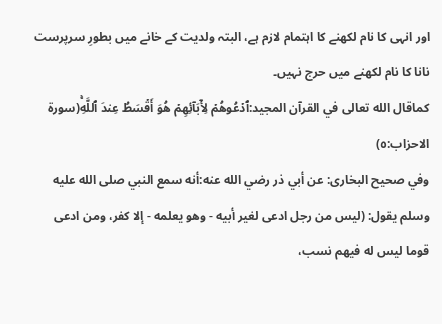اور انہی کا نام لکھنے کا اہتمام لازم ہے، البتہ ولدیت کے خانے میں بطورِ سرپرست نانا کا نام لکھنے میں حرج نہیں۔
كماقال الله تعالى في القرآن المجيد:ٱدۡعُوهُمۡ لِأٓبَآئِهِمۡ هُوَ أَقۡسَطُ عِندَ ٱللَّهِۚ(سورة الاحزاب:٥)
وفي صحيح البخارى: عن أبي ذر رضي الله عنه:أنه سمع النبي صلى الله عليه وسلم يقول: (ليس من رجل ادعى لغير أبيه - وهو يعلمه - إلا كفر، ومن ادعى قوما ليس له فيهم نسب،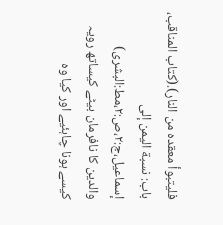فليتبوأ معقده من النار).(كتاب المناقب، باب: نسبة اليمن إلى إسماعيل،ج:٢،ص:٢،مط:البشرى)
والدین کا نافرمان بیٹے کیساتھ رویہ کیسے ہونا چاہئیے اور کیا وہ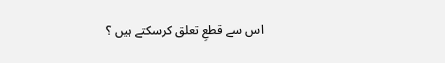اس سے قطعِ تعلق کرسکتے ہیں ؟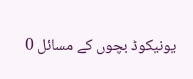یونیکوڈ بچوں کے مسائل 0